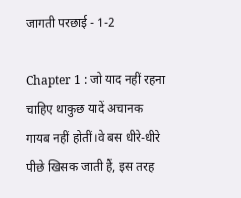जागती परछाई - 1-2

Chapter 1 : जो याद नहीं रहना चाहिए थाकुछ यादें अचानक गायब नहीं होतीं।वे बस धीरे-धीरे पीछे खिसक जाती हैं, इस तरह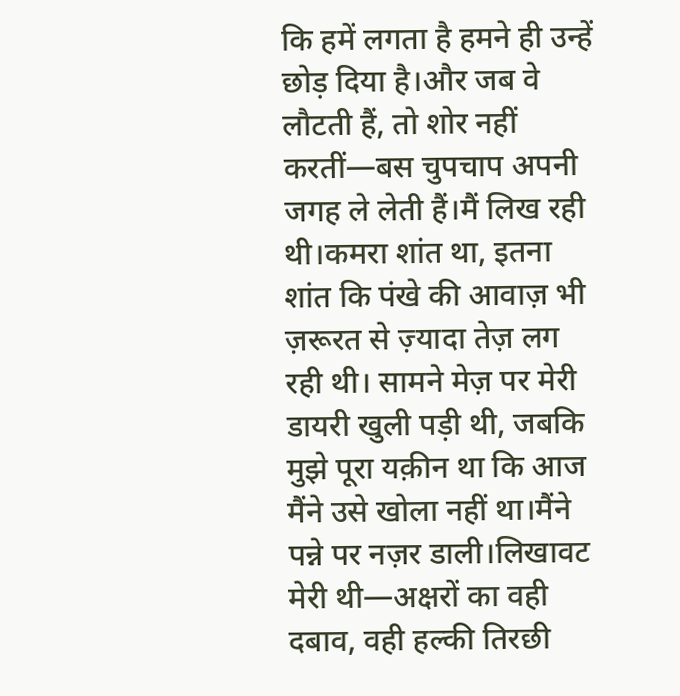कि हमें लगता है हमने ही उन्हें छोड़ दिया है।और जब वे लौटती हैं, तो शोर नहीं करतीं—बस चुपचाप अपनी जगह ले लेती हैं।मैं लिख रही थी।कमरा शांत था, इतना शांत कि पंखे की आवाज़ भी ज़रूरत से ज़्यादा तेज़ लग रही थी। सामने मेज़ पर मेरी डायरी खुली पड़ी थी, जबकि मुझे पूरा यक़ीन था कि आज मैंने उसे खोला नहीं था।मैंने पन्ने पर नज़र डाली।लिखावट मेरी थी—अक्षरों का वही दबाव, वही हल्की तिरछी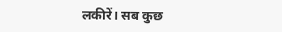लकीरें। सब कुछ